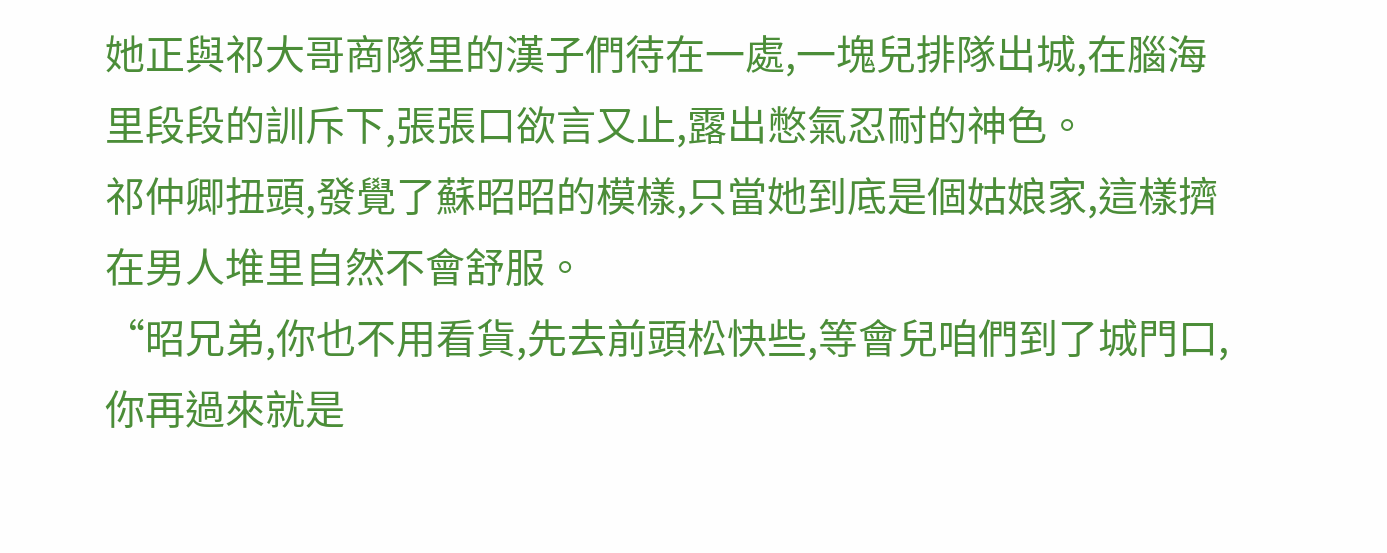她正與祁大哥商隊里的漢子們待在一處,一塊兒排隊出城,在腦海里段段的訓斥下,張張口欲言又止,露出憋氣忍耐的神色。
祁仲卿扭頭,發覺了蘇昭昭的模樣,只當她到底是個姑娘家,這樣擠在男人堆里自然不會舒服。
“昭兄弟,你也不用看貨,先去前頭松快些,等會兒咱們到了城門口,你再過來就是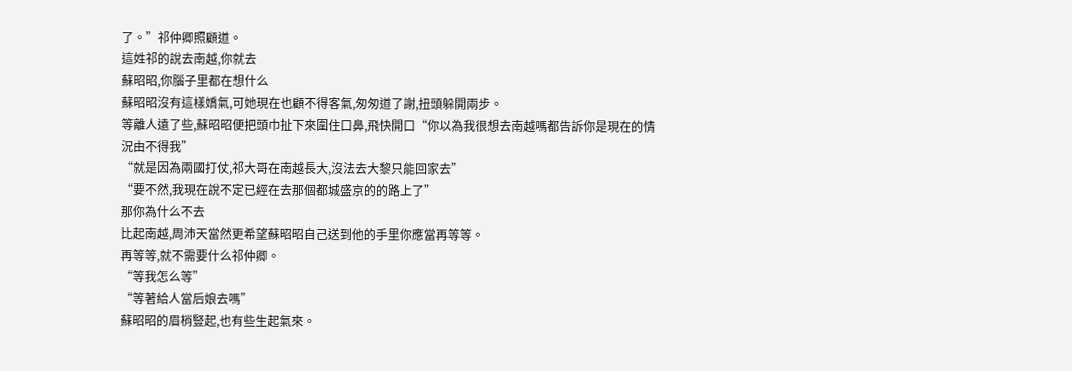了。”祁仲卿照顧道。
這姓祁的說去南越,你就去
蘇昭昭,你腦子里都在想什么
蘇昭昭沒有這樣嬌氣,可她現在也顧不得客氣,匆匆道了謝,扭頭躲開兩步。
等離人遠了些,蘇昭昭便把頭巾扯下來圍住口鼻,飛快開口“你以為我很想去南越嗎都告訴你是現在的情況由不得我”
“就是因為兩國打仗,祁大哥在南越長大,沒法去大黎只能回家去”
“要不然,我現在說不定已經在去那個都城盛京的的路上了”
那你為什么不去
比起南越,周沛天當然更希望蘇昭昭自己送到他的手里你應當再等等。
再等等,就不需要什么祁仲卿。
“等我怎么等”
“等著給人當后娘去嗎”
蘇昭昭的眉梢豎起,也有些生起氣來。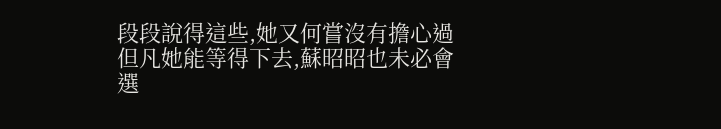段段說得這些,她又何嘗沒有擔心過
但凡她能等得下去,蘇昭昭也未必會選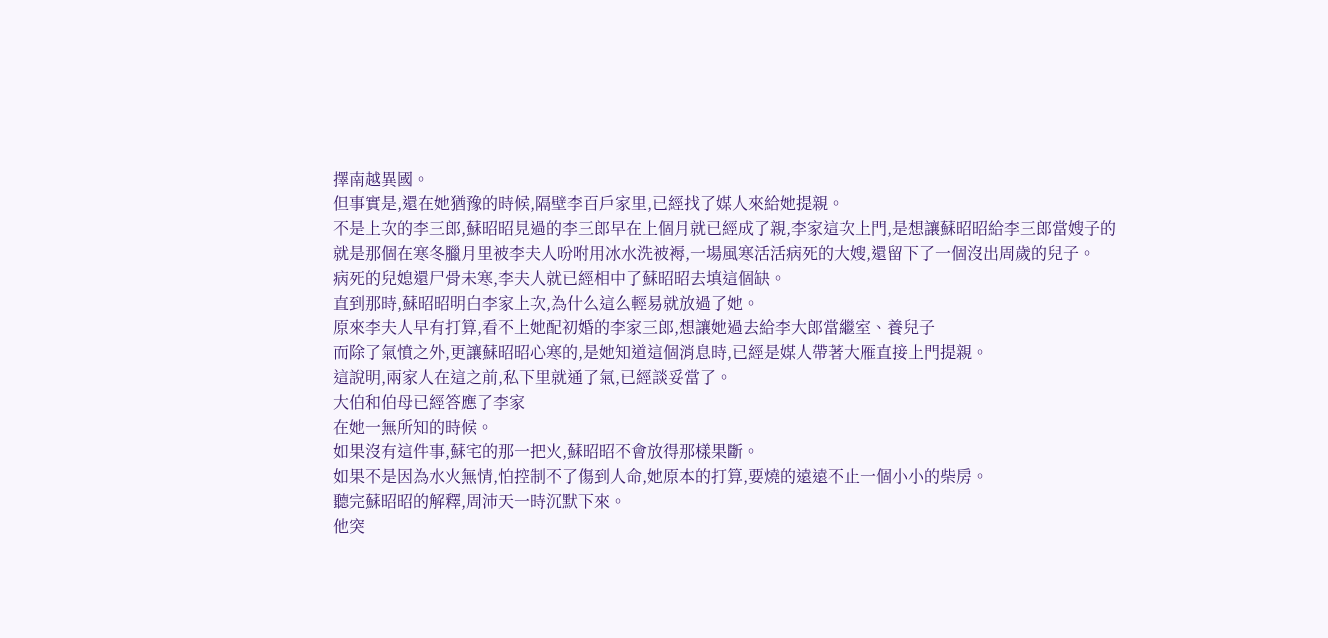擇南越異國。
但事實是,還在她猶豫的時候,隔壁李百戶家里,已經找了媒人來給她提親。
不是上次的李三郎,蘇昭昭見過的李三郎早在上個月就已經成了親,李家這次上門,是想讓蘇昭昭給李三郎當嫂子的
就是那個在寒冬臘月里被李夫人吩咐用冰水洗被褥,一場風寒活活病死的大嫂,還留下了一個沒出周歲的兒子。
病死的兒媳還尸骨未寒,李夫人就已經相中了蘇昭昭去填這個缺。
直到那時,蘇昭昭明白李家上次,為什么這么輕易就放過了她。
原來李夫人早有打算,看不上她配初婚的李家三郎,想讓她過去給李大郎當繼室、養兒子
而除了氣憤之外,更讓蘇昭昭心寒的,是她知道這個消息時,已經是媒人帶著大雁直接上門提親。
這說明,兩家人在這之前,私下里就通了氣,已經談妥當了。
大伯和伯母已經答應了李家
在她一無所知的時候。
如果沒有這件事,蘇宅的那一把火,蘇昭昭不會放得那樣果斷。
如果不是因為水火無情,怕控制不了傷到人命,她原本的打算,要燒的遠遠不止一個小小的柴房。
聽完蘇昭昭的解釋,周沛天一時沉默下來。
他突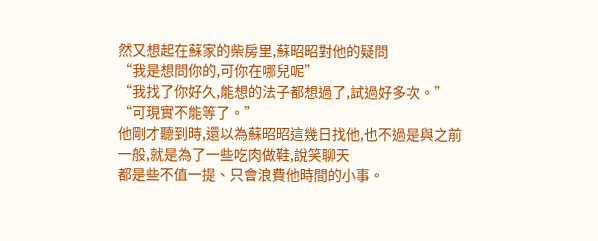然又想起在蘇家的柴房里,蘇昭昭對他的疑問
“我是想問你的,可你在哪兒呢”
“我找了你好久,能想的法子都想過了,試過好多次。”
“可現實不能等了。”
他剛才聽到時,還以為蘇昭昭這幾日找他,也不過是與之前一般,就是為了一些吃肉做鞋,說笑聊天
都是些不值一提、只會浪費他時間的小事。